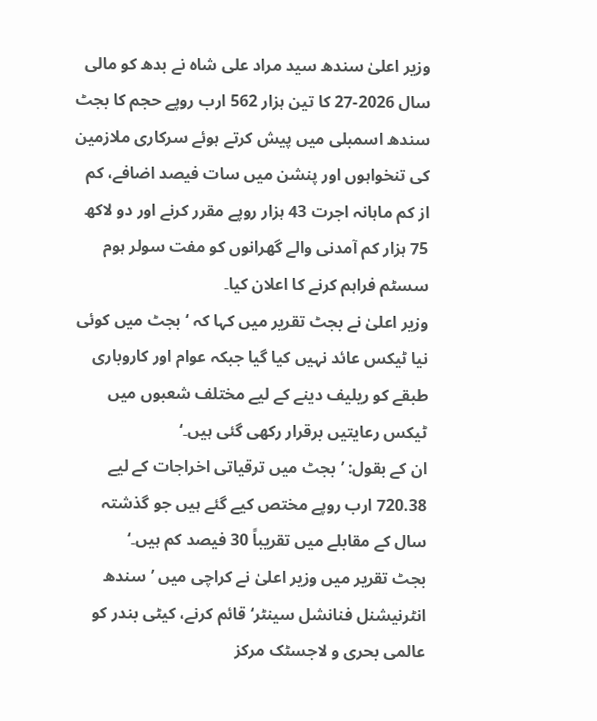وزیر اعلیٰ سندھ سید مراد علی شاہ نے بدھ کو مالی سال 2026-27 کا تین ہزار 562 ارب روپے حجم کا بجٹ سندھ اسمبلی میں پیش کرتے ہوئے سرکاری ملازمین کی تنخواہوں اور پنشن میں سات فیصد اضافے، کم از کم ماہانہ اجرت 43 ہزار روپے مقرر کرنے اور دو لاکھ 75 ہزار کم آمدنی والے گھرانوں کو مفت سولر ہوم سسٹم فراہم کرنے کا اعلان کیا۔
وزیر اعلیٰ نے بجٹ تقریر میں کہا کہ ‘بجٹ میں کوئی نیا ٹیکس عائد نہیں کیا گیا جبکہ عوام اور کاروباری طبقے کو ریلیف دینے کے لیے مختلف شعبوں میں ٹیکس رعایتیں برقرار رکھی گئی ہیں۔‘
ان کے بقول: ’بجٹ میں ترقیاتی اخراجات کے لیے 720.38 ارب روپے مختص کیے گئے ہیں جو گذشتہ سال کے مقابلے میں تقریباً 30 فیصد کم ہیں۔‘
بجٹ تقریر میں وزیر اعلیٰ نے کراچی میں ’سندھ انٹرنیشنل فنانشل سینٹر‘ قائم کرنے، کیٹی بندر کو عالمی بحری و لاجسٹک مرکز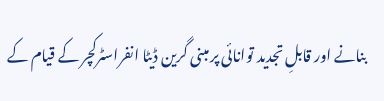بنانے اور قابلِ تجدید توانائی پر مبنی گرین ڈیٹا انفراسٹرکچر کے قیام کے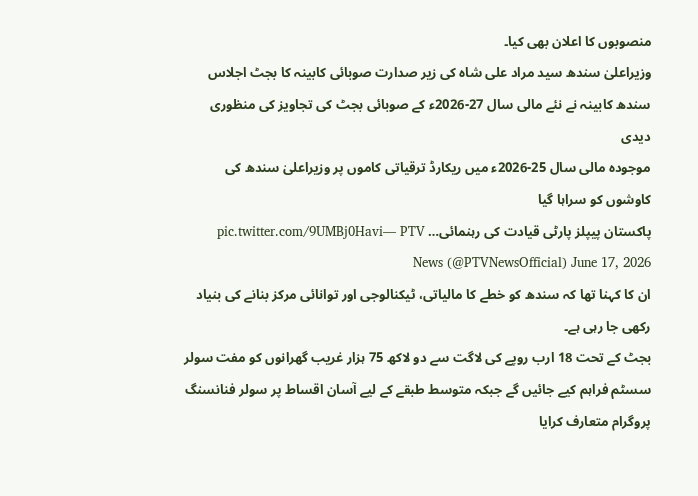منصوبوں کا اعلان بھی کیا۔
وزیراعلیٰ سندھ سید مراد علی شاہ کی زیر صدارت صوبائی کابینہ کا بجٹ اجلاس
سندھ کابینہ نے نئے مالی سال 27-2026ء کے صوبائی بجٹ کی تجاویز کی منظوری دیدی
موجودہ مالی سال 25-2026ء میں ریکارڈ ترقیاتی کاموں پر وزیراعلیٰ سندھ کی کاوشوں کو سراہا گیا
پاکستان پیپلز پارٹی قیادت کی رہنمائی… pic.twitter.com/9UMBj0Havi— PTV News (@PTVNewsOfficial) June 17, 2026
ان کا کہنا تھا کہ سندھ کو خطے کا مالیاتی، ٹیکنالوجی اور توانائی مرکز بنانے کی بنیاد رکھی جا رہی ہے۔
بجٹ کے تحت 18 ارب روپے کی لاگت سے دو لاکھ 75 ہزار غریب گھرانوں کو مفت سولر سسٹم فراہم کیے جائیں گے جبکہ متوسط طبقے کے لیے آسان اقساط پر سولر فنانسنگ پروگرام متعارف کرایا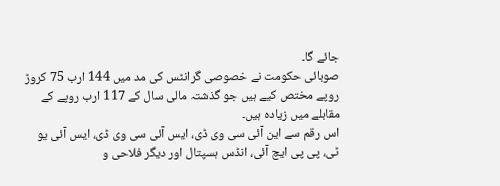جائے گا۔
صوبائی حکومت نے خصوصی گرانٹس کی مد میں 144 ارب 75 کروڑ روپے مختص کیے ہیں جو گذشتہ مالی سال کے 117 ارب روپے کے مقابلے میں زیادہ ہیں۔
اس رقم سے این آئی سی وی ڈی، ایس آئی سی وی ڈی، ایس آئی یو ٹی، پی پی ایچ آئی، انڈس ہسپتال اور دیگر فلاحی و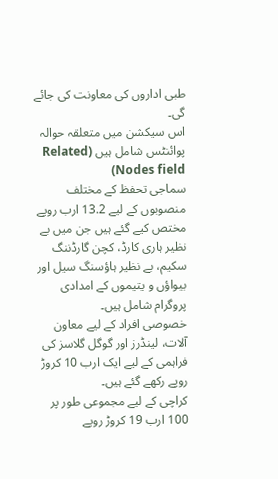طبی اداروں کی معاونت کی جائے گی۔
اس سیکشن میں متعلقہ حوالہ پوائنٹس شامل ہیں (Related Nodes field)
سماجی تحفظ کے مختلف منصوبوں کے لیے 13.2 ارب روپے مختص کیے گئے ہیں جن میں بے نظیر ہاری کارڈ، کچن گارڈننگ سکیم، بے نظیر ہاؤسنگ سیل اور بیواؤں و یتیموں کے امدادی پروگرام شامل ہیں۔
خصوصی افراد کے لیے معاون آلات، لینڈرز اور گوگل گلاسز کی فراہمی کے لیے ایک ارب 10 کروڑ روپے رکھے گئے ہیں۔
کراچی کے لیے مجموعی طور پر 100 ارب 19 کروڑ روپے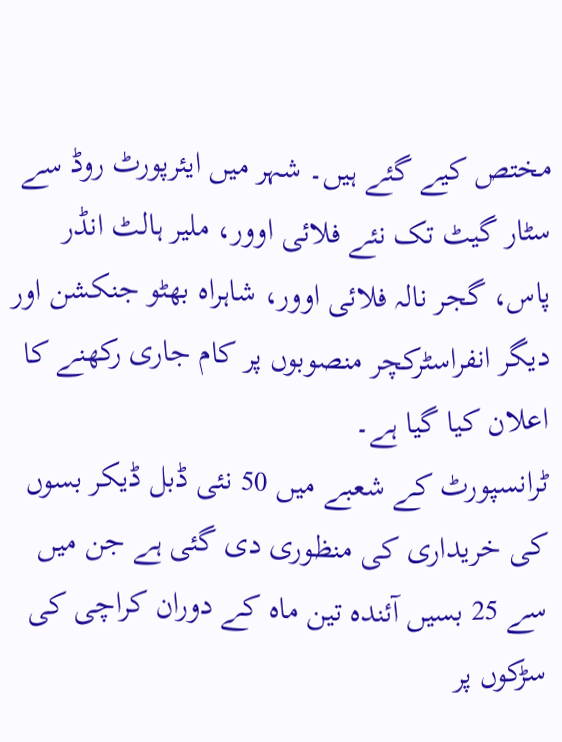مختص کیے گئے ہیں۔ شہر میں ایئرپورٹ روڈ سے سٹار گیٹ تک نئے فلائی اوور، ملیر ہالٹ انڈر پاس، گجر نالہ فلائی اوور، شاہراہ بھٹو جنکشن اور دیگر انفراسٹرکچر منصوبوں پر کام جاری رکھنے کا اعلان کیا گیا ہے۔
ٹرانسپورٹ کے شعبے میں 50 نئی ڈبل ڈیکر بسوں کی خریداری کی منظوری دی گئی ہے جن میں سے 25 بسیں آئندہ تین ماہ کے دوران کراچی کی سڑکوں پر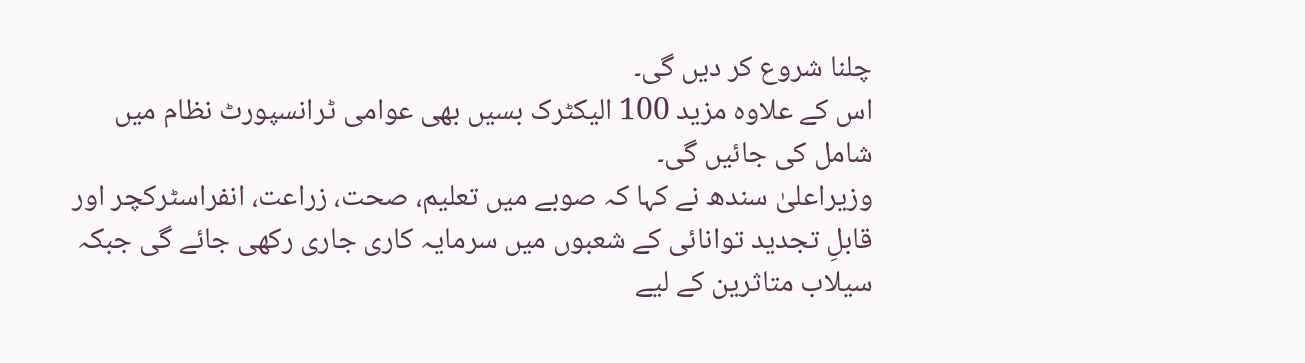چلنا شروع کر دیں گی۔
اس کے علاوہ مزید 100 الیکٹرک بسیں بھی عوامی ٹرانسپورٹ نظام میں شامل کی جائیں گی۔
وزیراعلیٰ سندھ نے کہا کہ صوبے میں تعلیم، صحت، زراعت، انفراسٹرکچر اور قابلِ تجدید توانائی کے شعبوں میں سرمایہ کاری جاری رکھی جائے گی جبکہ سیلاب متاثرین کے لیے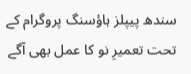سندھ پیپلز ہاؤسنگ پروگرام کے تحت تعمیرِ نو کا عمل بھی آگے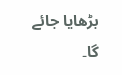بڑھایا جائے گا۔